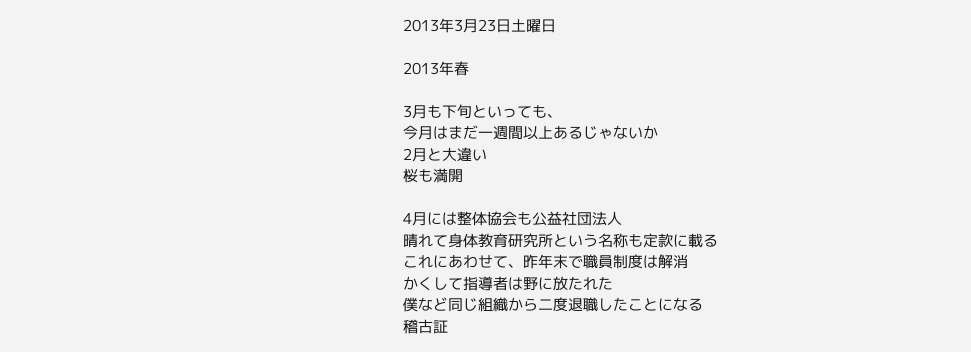2013年3月23日土曜日

2013年春

3月も下旬といっても、
今月はまだ一週間以上あるじゃないか
2月と大違い
桜も満開

4月には整体協会も公益社団法人
晴れて身体教育研究所という名称も定款に載る
これにあわせて、昨年末で職員制度は解消
かくして指導者は野に放たれた
僕など同じ組織から二度退職したことになる
稽古証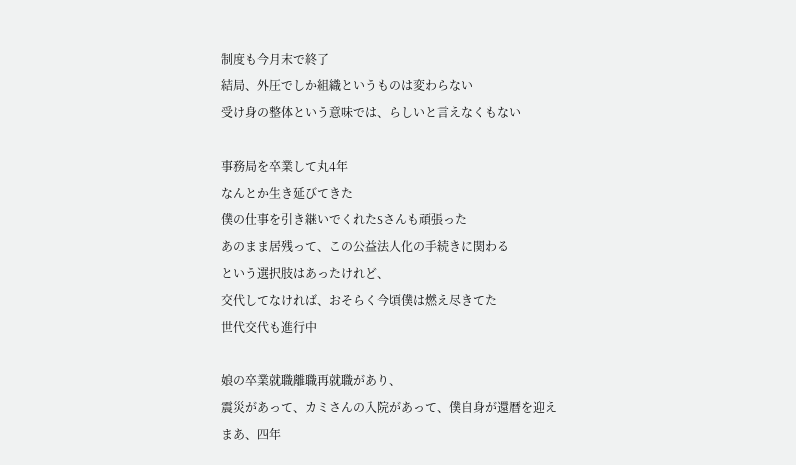制度も今月末で終了
結局、外圧でしか組織というものは変わらない
受け身の整体という意味では、らしいと言えなくもない

事務局を卒業して丸4年
なんとか生き延びてきた
僕の仕事を引き継いでくれたSさんも頑張った
あのまま居残って、この公益法人化の手続きに関わる
という選択肢はあったけれど、
交代してなければ、おそらく今頃僕は燃え尽きてた
世代交代も進行中

娘の卒業就職離職再就職があり、
震災があって、カミさんの入院があって、僕自身が還暦を迎え
まあ、四年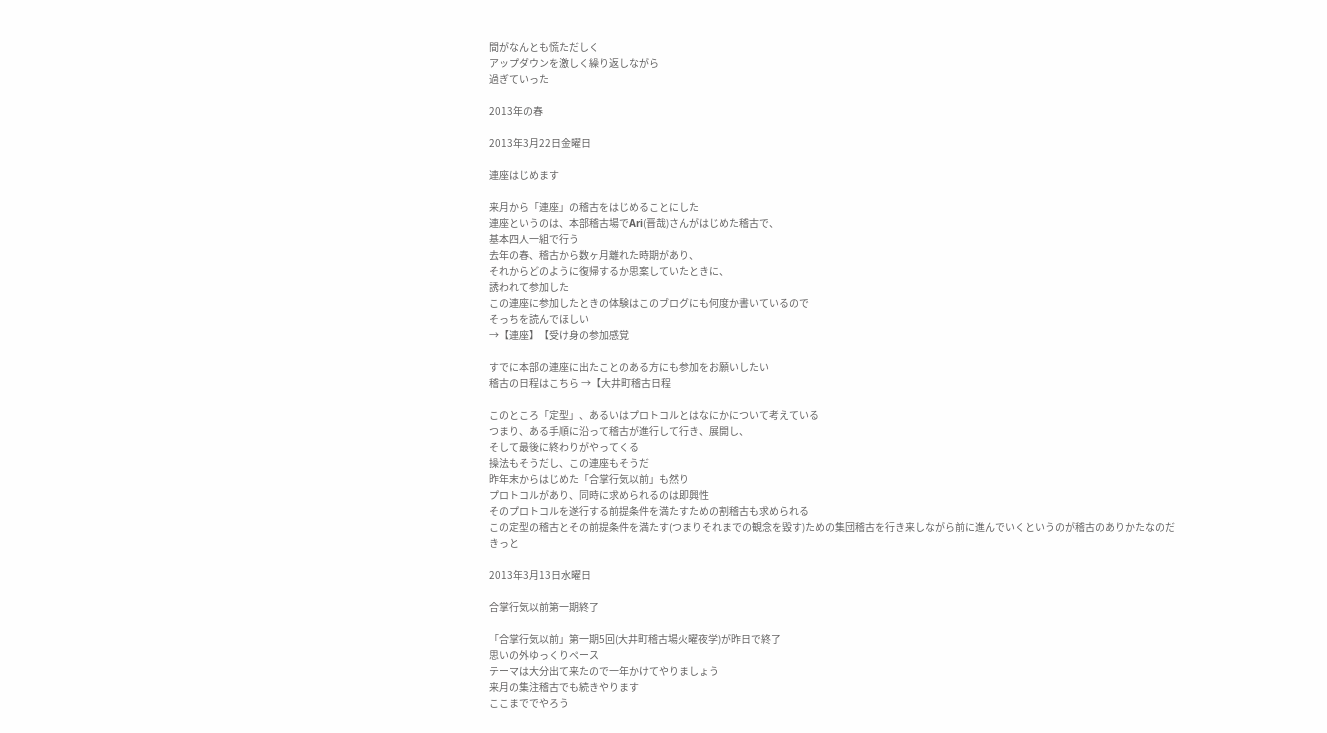間がなんとも慌ただしく
アップダウンを激しく繰り返しながら
過ぎていった

2013年の春

2013年3月22日金曜日

連座はじめます

来月から「連座」の稽古をはじめることにした
連座というのは、本部稽古場でAri(晋哉)さんがはじめた稽古で、
基本四人一組で行う
去年の春、稽古から数ヶ月離れた時期があり、
それからどのように復帰するか思案していたときに、
誘われて参加した
この連座に参加したときの体験はこのブログにも何度か書いているので
そっちを読んでほしい
→【連座】【受け身の参加感覚

すでに本部の連座に出たことのある方にも参加をお願いしたい
稽古の日程はこちら →【大井町稽古日程

このところ「定型」、あるいはプロトコルとはなにかについて考えている
つまり、ある手順に沿って稽古が進行して行き、展開し、
そして最後に終わりがやってくる
操法もそうだし、この連座もそうだ
昨年末からはじめた「合掌行気以前」も然り
プロトコルがあり、同時に求められるのは即興性
そのプロトコルを遂行する前提条件を満たすための割稽古も求められる
この定型の稽古とその前提条件を満たす(つまりそれまでの観念を毀す)ための集団稽古を行き来しながら前に進んでいくというのが稽古のありかたなのだ
きっと

2013年3月13日水曜日

合掌行気以前第一期終了

「合掌行気以前」第一期5回(大井町稽古場火曜夜学)が昨日で終了
思いの外ゆっくりペース
テーマは大分出て来たので一年かけてやりましょう
来月の集注稽古でも続きやります
ここまででやろう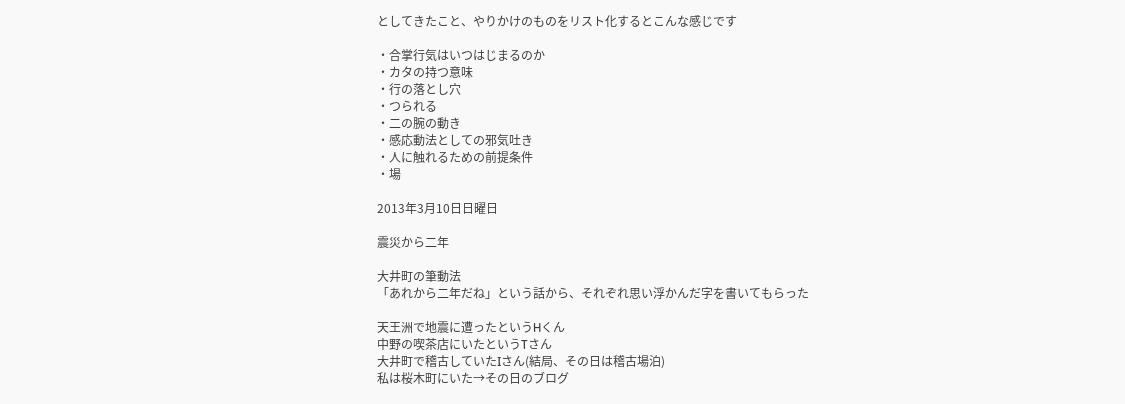としてきたこと、やりかけのものをリスト化するとこんな感じです

・合掌行気はいつはじまるのか
・カタの持つ意味
・行の落とし穴
・つられる
・二の腕の動き
・感応動法としての邪気吐き
・人に触れるための前提条件
・場

2013年3月10日日曜日

震災から二年

大井町の筆動法
「あれから二年だね」という話から、それぞれ思い浮かんだ字を書いてもらった

天王洲で地震に遭ったというHくん
中野の喫茶店にいたというTさん
大井町で稽古していたIさん(結局、その日は稽古場泊)
私は桜木町にいた→その日のブログ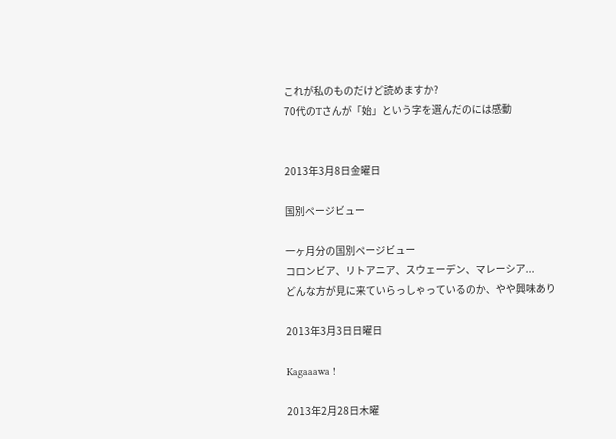これが私のものだけど読めますか?
70代のTさんが「始」という字を選んだのには感動


2013年3月8日金曜日

国別ページビュー

一ヶ月分の国別ページビュー
コロンビア、リトアニア、スウェーデン、マレーシア...
どんな方が見に来ていらっしゃっているのか、やや興味あり

2013年3月3日日曜日

Kagaaawa !

2013年2月28日木曜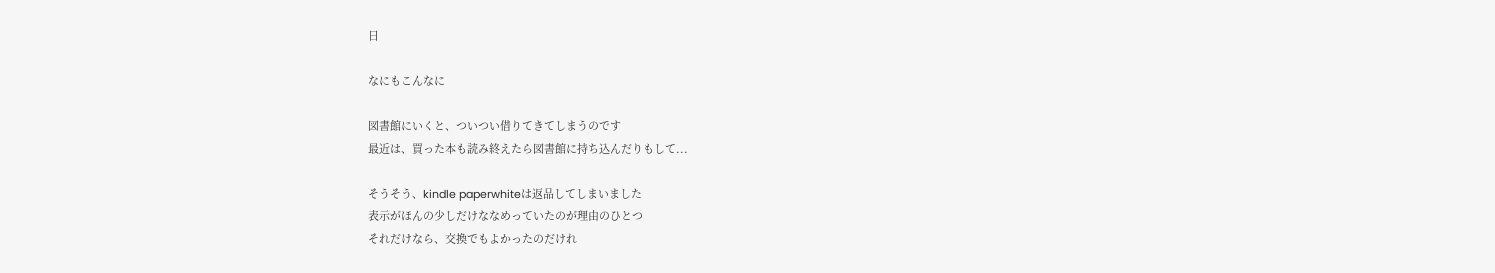日

なにもこんなに

図書館にいくと、ついつい借りてきてしまうのです
最近は、買った本も読み終えたら図書館に持ち込んだりもして...

そうそう、kindle paperwhiteは返品してしまいました
表示がほんの少しだけななめっていたのが理由のひとつ
それだけなら、交換でもよかったのだけれ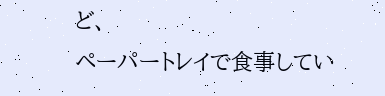ど、
ペーパートレイで食事してい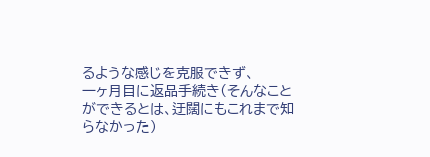るような感じを克服できず、
一ヶ月目に返品手続き(そんなことができるとは、迂闊にもこれまで知らなかった)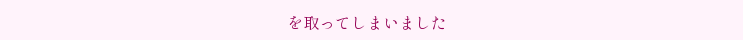を取ってしまいました